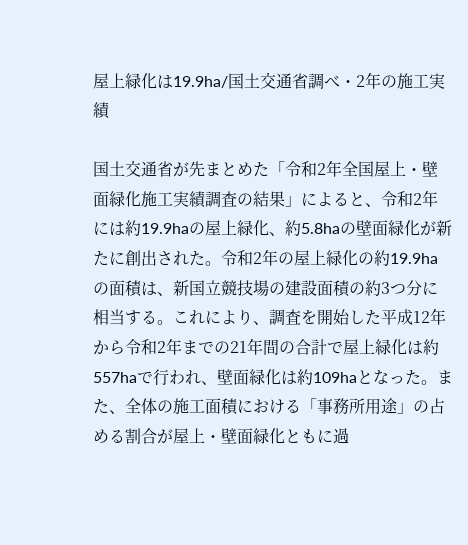屋上緑化は19.9ha/国土交通省調べ・2年の施工実績

国土交通省が先まとめた「令和2年全国屋上・壁面緑化施工実績調査の結果」によると、令和2年には約19.9haの屋上緑化、約5.8haの壁面緑化が新たに創出された。令和2年の屋上緑化の約19.9haの面積は、新国立競技場の建設面積の約3つ分に相当する。これにより、調査を開始した平成12年から令和2年までの21年間の合計で屋上緑化は約557haで行われ、壁面緑化は約109haとなった。また、全体の施工面積における「事務所用途」の占める割合が屋上・壁面緑化ともに過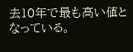去10年で最も高い値となっている。